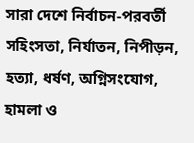সারা দেশে নির্বাচন-পরবর্তী সহিংসতা, নির্যাতন, নিপীড়ন, হত্যা, ধর্ষণ, অগ্নিসংযোগ, হামলা ও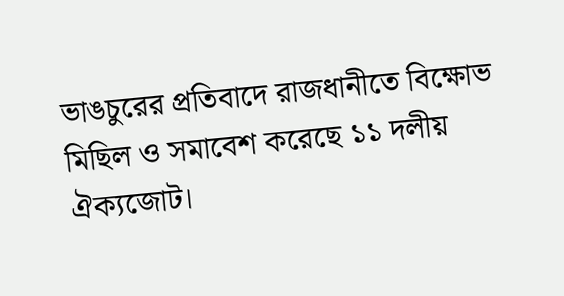ভাঙচুরের প্রতিবাদে রাজধানীতে বিক্ষোভ মিছিল ও সমাবেশ করেছে ১১ দলীয় ঐক্যজোট।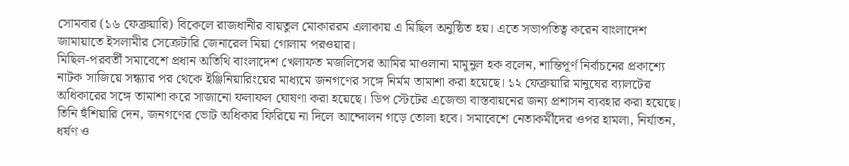সোমবার (১৬ ফেব্রুয়ারি) বিকেলে রাজধানীর বায়তুল মোকাররম এলাকায় এ মিছিল অনুষ্ঠিত হয়। এতে সভাপতিত্ব করেন বাংলাদেশ জামায়াতে ইসলামীর সেক্রেটারি জেনারেল মিয়া গোলাম পরওয়ার।
মিছিল-পরবর্তী সমাবেশে প্রধান অতিথি বাংলাদেশ খেলাফত মজলিসের আমির মাওলানা মামুনুল হক বলেন, শান্তিপূর্ণ নির্বাচনের প্রকাশ্যে নাটক সাজিয়ে সন্ধ্যার পর থেকে ইঞ্জিনিয়ারিংয়ের মাধ্যমে জনগণের সঙ্গে নির্মম তামাশা করা হয়েছে। ১২ ফেব্রুয়ারি মানুষের ব্যালটের অধিকারের সঙ্গে তামাশা করে সাজানো ফলাফল ঘোষণা করা হয়েছে। ডিপ স্টেটের এজেন্ডা বাস্তবায়নের জন্য প্রশাসন ব্যবহার করা হয়েছে।
তিনি হুঁশিয়ারি দেন, জনগণের ভোট অধিকার ফিরিয়ে না দিলে আন্দোলন গড়ে তোলা হবে। সমাবেশে নেতাকর্মীদের ওপর হামলা, নির্যাতন, ধর্ষণ ও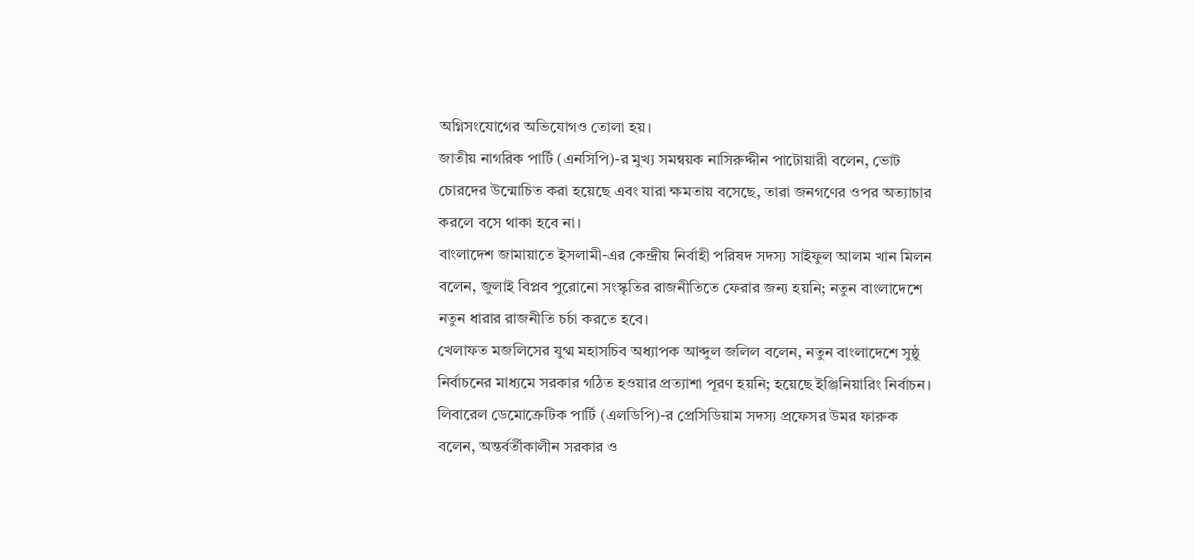অগ্নিসংযোগের অভিযোগও তোলা হয়।
জাতীয় নাগরিক পার্টি (এনসিপি)-র মুখ্য সমন্বয়ক নাসিরুদ্দীন পাটোয়ারী বলেন, ভোট চোরদের উন্মোচিত করা হয়েছে এবং যারা ক্ষমতায় বসেছে, তারা জনগণের ওপর অত্যাচার করলে বসে থাকা হবে না।
বাংলাদেশ জামায়াতে ইসলামী-এর কেন্দ্রীয় নির্বাহী পরিষদ সদস্য সাইফুল আলম খান মিলন বলেন, জুলাই বিপ্লব পুরোনো সংস্কৃতির রাজনীতিতে ফেরার জন্য হয়নি; নতুন বাংলাদেশে নতুন ধারার রাজনীতি চর্চা করতে হবে।
খেলাফত মজলিসের যুগ্ম মহাসচিব অধ্যাপক আব্দুল জলিল বলেন, নতুন বাংলাদেশে সুষ্ঠু নির্বাচনের মাধ্যমে সরকার গঠিত হওয়ার প্রত্যাশা পূরণ হয়নি; হয়েছে ইঞ্জিনিয়ারিং নির্বাচন।
লিবারেল ডেমোক্রেটিক পার্টি (এলডিপি)-র প্রেসিডিয়াম সদস্য প্রফেসর উমর ফারুক বলেন, অন্তর্বর্তীকালীন সরকার ও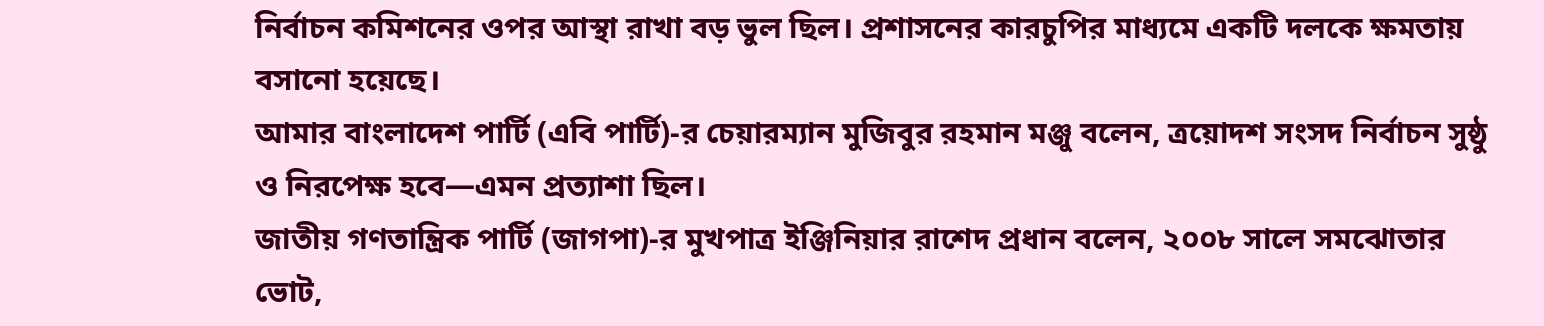নির্বাচন কমিশনের ওপর আস্থা রাখা বড় ভুল ছিল। প্রশাসনের কারচুপির মাধ্যমে একটি দলকে ক্ষমতায় বসানো হয়েছে।
আমার বাংলাদেশ পার্টি (এবি পার্টি)-র চেয়ারম্যান মুজিবুর রহমান মঞ্জু বলেন, ত্রয়োদশ সংসদ নির্বাচন সুষ্ঠু ও নিরপেক্ষ হবে—এমন প্রত্যাশা ছিল।
জাতীয় গণতান্ত্রিক পার্টি (জাগপা)-র মুখপাত্র ইঞ্জিনিয়ার রাশেদ প্রধান বলেন, ২০০৮ সালে সমঝোতার ভোট,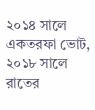২০১৪ সালে একতরফা ভোট, ২০১৮ সালে রাতের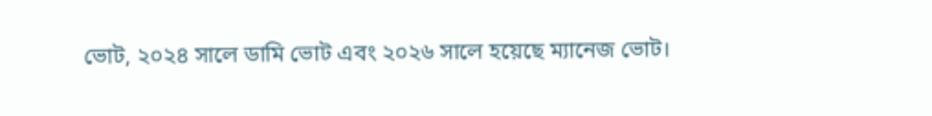ভোট, ২০২৪ সালে ডামি ভোট এবং ২০২৬ সালে হয়েছে ম্যানেজ ভোট।